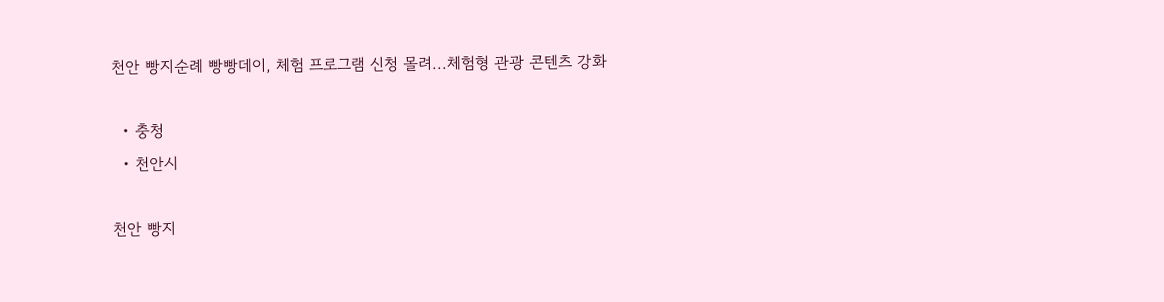천안 빵지순례 빵빵데이, 체험 프로그램 신청 몰려...체험형 관광 콘텐츠 강화

  • 충청
  • 천안시

천안 빵지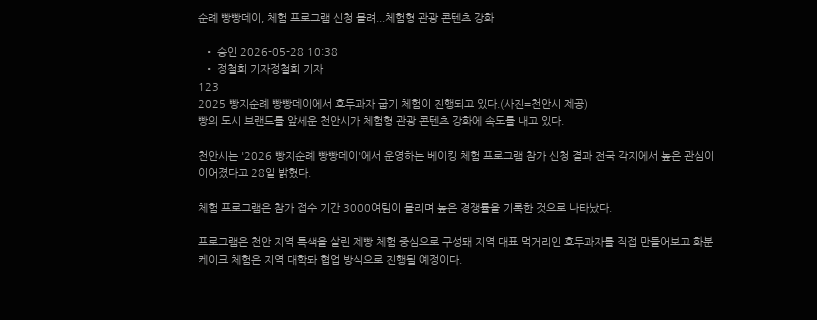순례 빵빵데이, 체험 프로그램 신청 몰려...체험형 관광 콘텐츠 강화

  • 승인 2026-05-28 10:38
  • 정철희 기자정철희 기자
123
2025 빵지순례 빵빵데이에서 호두과자 굽기 체험이 진행되고 있다.(사진=천안시 제공)
빵의 도시 브랜드를 앞세운 천안시가 체험형 관광 콘텐츠 강화에 속도를 내고 있다.

천안시는 '2026 빵지순례 빵빵데이'에서 운영하는 베이킹 체험 프로그램 참가 신청 결과 전국 각지에서 높은 관심이 이어졌다고 28일 밝혔다.

체험 프로그램은 참가 접수 기간 3000여팀이 몰리며 높은 경쟁률을 기록한 것으로 나타났다.

프로그램은 천안 지역 특색을 살린 제빵 체험 중심으로 구성돼 지역 대표 먹거리인 호두과자를 직접 만들어보고 화분케이크 체험은 지역 대학돠 협업 방식으로 진행될 예정이다.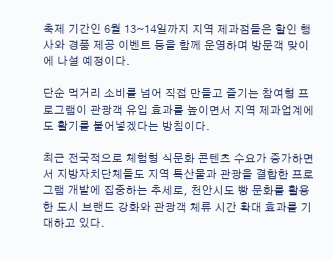축제 기간인 6월 13~14일까지 지역 제과점들은 할인 행사와 경품 제공 이벤트 등을 함께 운영하며 방문객 맞이에 나설 예정이다.

단순 먹거리 소비를 넘어 직접 만들고 즐기는 참여형 프로그램이 관광객 유입 효과를 높이면서 지역 제과업계에도 활기를 불어넣겠다는 방침이다.

최근 전국적으로 체험형 식문화 콘텐츠 수요가 증가하면서 지방자치단체들도 지역 특산물과 관광을 결합한 프로그램 개발에 집중하는 추세로, 천안시도 빵 문화를 활용한 도시 브랜드 강화와 관광객 체류 시간 확대 효과를 기대하고 있다.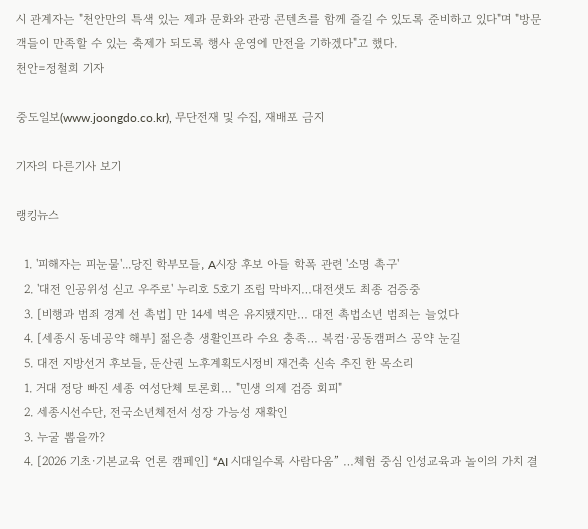시 관계자는 "천안만의 특색 있는 제과 문화와 관광 콘텐츠를 함께 즐길 수 있도록 준비하고 있다"며 "방문객들이 만족할 수 있는 축제가 되도록 행사 운영에 만전을 기하겠다"고 했다.
천안=정철희 기자

중도일보(www.joongdo.co.kr), 무단전재 및 수집, 재배포 금지

기자의 다른기사 보기

랭킹뉴스

  1. '피해자는 피눈물'...당진 학부모들, A시장 후보 아들 학폭 관련 '소명 촉구'
  2. '대전 인공위성 싣고 우주로' 누리호 5호기 조립 막바지…대전샛도 최종 검증중
  3. [비행과 범죄 경계 선 촉법] 만 14세 벽은 유지됐지만… 대전 촉법소년 범죄는 늘었다
  4. [세종시 동네공약 해부] 젊은층 생활인프라 수요 충족… 복컴·공동캠퍼스 공약 눈길
  5. 대전 지방선거 후보들, 둔산권 노후계획도시정비 재건축 신속 추진 한 목소리
  1. 거대 정당 빠진 세종 여성단체 토론회… "민생 의제 검증 회피"
  2. 세종시선수단, 전국소년체전서 성장 가능성 재확인
  3. 누굴 뽑을까?
  4. [2026 기초·기본교육 언론 캠페인] “AI 시대일수록 사람다움” …체험 중심 인성교육과 놀이의 가치 결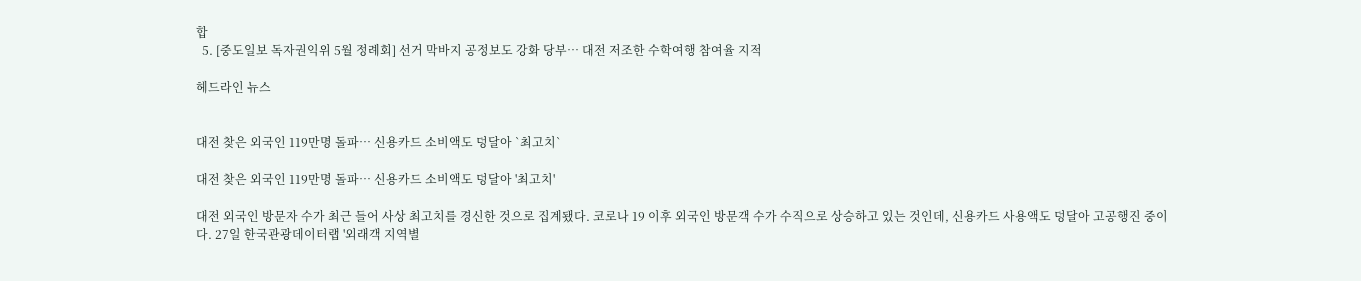합
  5. [중도일보 독자권익위 5월 정례회] 선거 막바지 공정보도 강화 당부… 대전 저조한 수학여행 참여율 지적

헤드라인 뉴스


대전 찾은 외국인 119만명 돌파… 신용카드 소비액도 덩달아 `최고치`

대전 찾은 외국인 119만명 돌파… 신용카드 소비액도 덩달아 '최고치'

대전 외국인 방문자 수가 최근 들어 사상 최고치를 경신한 것으로 집계됐다. 코로나 19 이후 외국인 방문객 수가 수직으로 상승하고 있는 것인데, 신용카드 사용액도 덩달아 고공행진 중이다. 27일 한국관광데이터랩 '외래객 지역별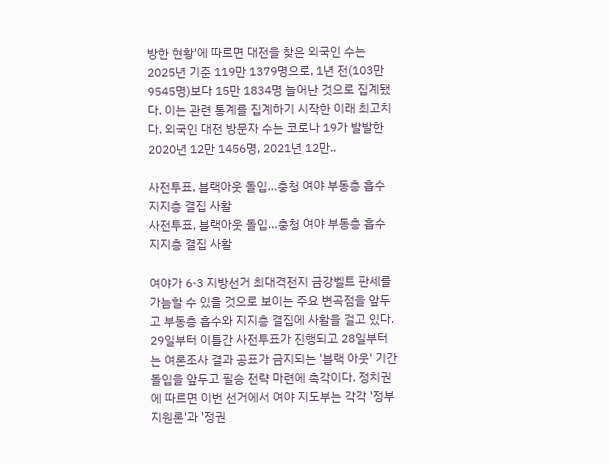방한 현황'에 따르면 대전을 찾은 외국인 수는 2025년 기준 119만 1379명으로, 1년 전(103만 9545명)보다 15만 1834명 늘어난 것으로 집계됐다. 이는 관련 통계를 집계하기 시작한 이래 최고치다. 외국인 대전 방문자 수는 코로나 19가 발발한 2020년 12만 1456명, 2021년 12만..

사전투표, 블랙아웃 돌입…충청 여야 부동층 흡수 지지층 결집 사활
사전투표, 블랙아웃 돌입…충청 여야 부동층 흡수 지지층 결집 사활

여야가 6·3 지방선거 최대격전지 금강벨트 판세를 가늠할 수 있을 것으로 보이는 주요 변곡점을 앞두고 부동층 흡수와 지지층 결집에 사활을 걸고 있다. 29일부터 이틀간 사전투표가 진행되고 28일부터는 여론조사 결과 공표가 금지되는 '블랙 아웃' 기간 돌입을 앞두고 필승 전략 마련에 촉각이다. 정치권에 따르면 이번 선거에서 여야 지도부는 각각 '정부 지원론'과 '정권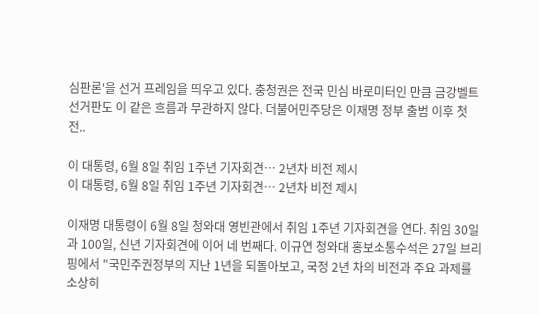심판론'을 선거 프레임을 띄우고 있다. 충청권은 전국 민심 바로미터인 만큼 금강벨트 선거판도 이 같은 흐름과 무관하지 않다. 더불어민주당은 이재명 정부 출범 이후 첫 전..

이 대통령, 6월 8일 취임 1주년 기자회견… 2년차 비전 제시
이 대통령, 6월 8일 취임 1주년 기자회견… 2년차 비전 제시

이재명 대통령이 6월 8일 청와대 영빈관에서 취임 1주년 기자회견을 연다. 취임 30일과 100일, 신년 기자회견에 이어 네 번째다. 이규연 청와대 홍보소통수석은 27일 브리핑에서 "국민주권정부의 지난 1년을 되돌아보고, 국정 2년 차의 비전과 주요 과제를 소상히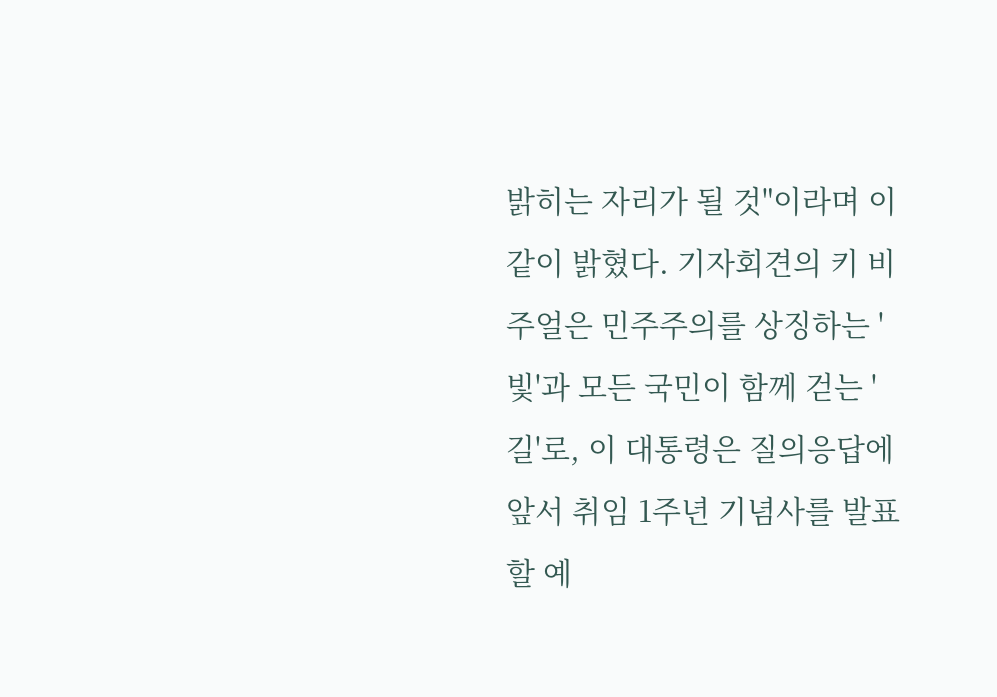밝히는 자리가 될 것"이라며 이같이 밝혔다. 기자회견의 키 비주얼은 민주주의를 상징하는 '빛'과 모든 국민이 함께 걷는 '길'로, 이 대통령은 질의응답에 앞서 취임 1주년 기념사를 발표할 예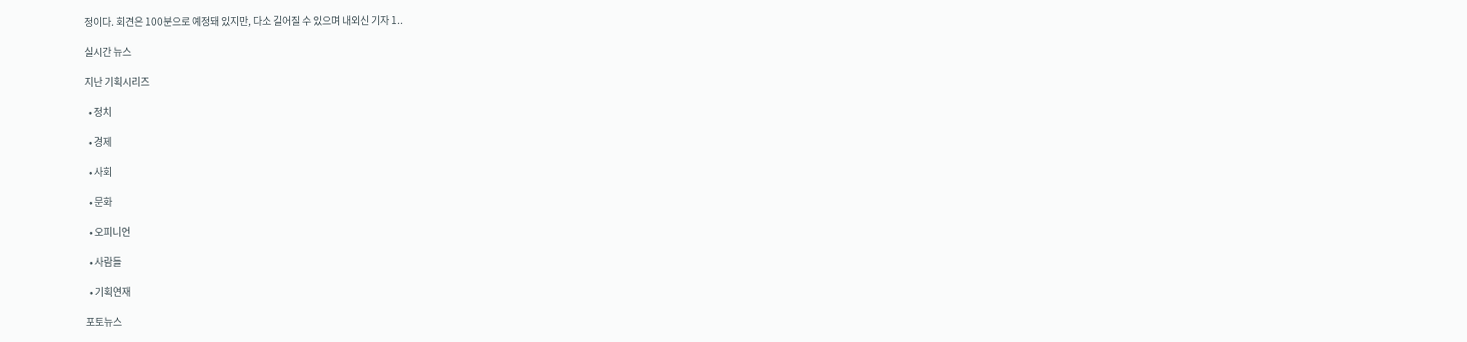정이다. 회견은 100분으로 예정돼 있지만, 다소 길어질 수 있으며 내외신 기자 1..

실시간 뉴스

지난 기획시리즈

  • 정치

  • 경제

  • 사회

  • 문화

  • 오피니언

  • 사람들

  • 기획연재

포토뉴스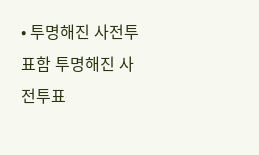• 투명해진 사전투표함 투명해진 사전투표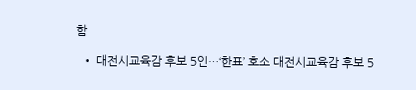함

  • 대전시교육감 후보 5인…‘한표’ 호소 대전시교육감 후보 5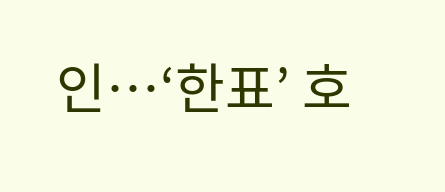인…‘한표’ 호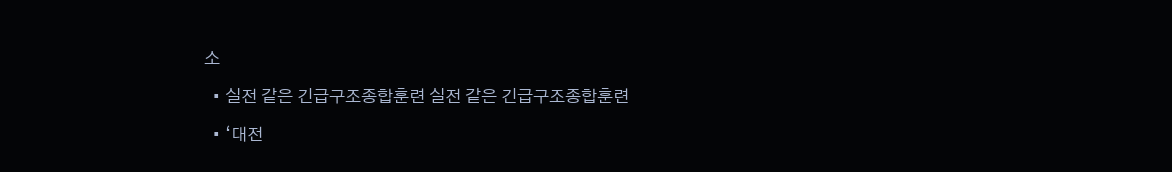소

  • 실전 같은 긴급구조종합훈련 실전 같은 긴급구조종합훈련

  • ‘대전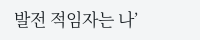발전 적임자는 나’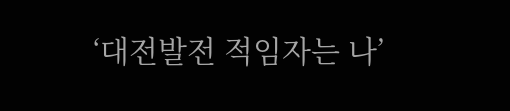‘대전발전 적임자는 나’